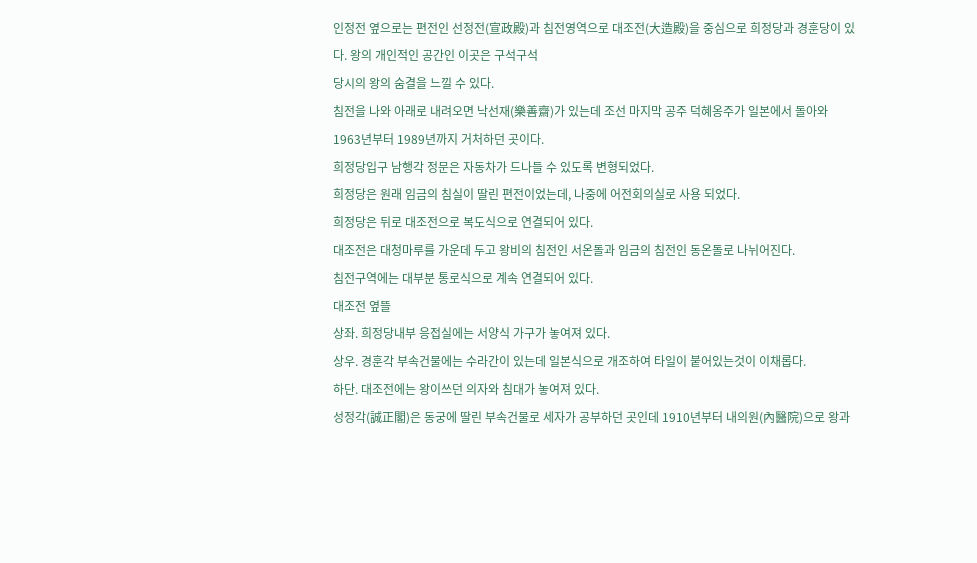인정전 옆으로는 편전인 선정전(宣政殿)과 침전영역으로 대조전(大造殿)을 중심으로 희정당과 경훈당이 있다. 왕의 개인적인 공간인 이곳은 구석구석
당시의 왕의 숨결을 느낄 수 있다.
침전을 나와 아래로 내려오면 낙선재(樂善齋)가 있는데 조선 마지막 공주 덕혜옹주가 일본에서 돌아와 1963년부터 1989년까지 거처하던 곳이다.
희정당입구 남행각 정문은 자동차가 드나들 수 있도록 변형되었다.
희정당은 원래 임금의 침실이 딸린 편전이었는데, 나중에 어전회의실로 사용 되었다.
희정당은 뒤로 대조전으로 복도식으로 연결되어 있다.
대조전은 대청마루를 가운데 두고 왕비의 침전인 서온돌과 임금의 침전인 동온돌로 나뉘어진다.
침전구역에는 대부분 통로식으로 계속 연결되어 있다.
대조전 옆뜰
상좌. 희정당내부 응접실에는 서양식 가구가 놓여져 있다.
상우. 경훈각 부속건물에는 수라간이 있는데 일본식으로 개조하여 타일이 붙어있는것이 이채롭다.
하단. 대조전에는 왕이쓰던 의자와 침대가 놓여져 있다.
성정각(誠正閣)은 동궁에 딸린 부속건물로 세자가 공부하던 곳인데 1910년부터 내의원(內醫院)으로 왕과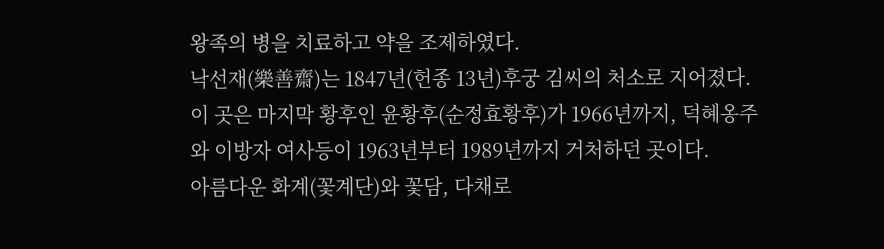왕족의 병을 치료하고 약을 조제하였다.
낙선재(樂善齋)는 1847년(헌종 13년)후궁 김씨의 처소로 지어졌다.
이 곳은 마지막 황후인 윤황후(순정효황후)가 1966년까지, 덕혜옹주와 이방자 여사등이 1963년부터 1989년까지 거처하던 곳이다.
아름다운 화계(꽃계단)와 꽃담, 다채로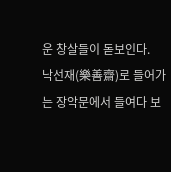운 창살들이 돋보인다.
낙선재(樂善齋)로 들어가는 장악문에서 들여다 보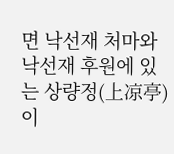면 낙선재 처마와 낙선재 후원에 있는 상량정(上凉亭)이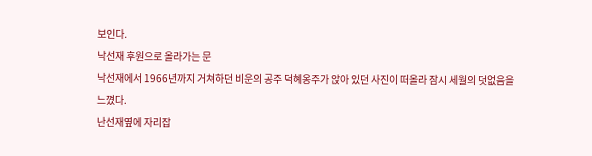보인다.
낙선재 후원으로 올라가는 문
낙선재에서 1966년까지 거쳐하던 비운의 공주 덕혜옹주가 앉아 있던 사진이 떠올라 잠시 세월의 덧없음을 느꼈다.
난선재옆에 자리잡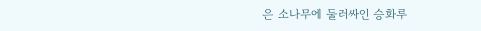은 소나무에 둘러싸인 승화루